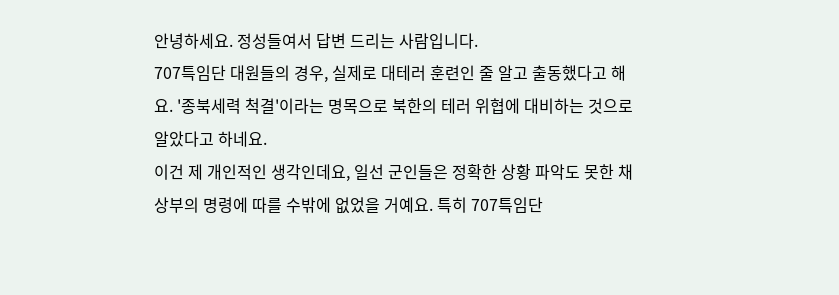안녕하세요. 정성들여서 답변 드리는 사람입니다.
707특임단 대원들의 경우, 실제로 대테러 훈련인 줄 알고 출동했다고 해요. '종북세력 척결'이라는 명목으로 북한의 테러 위협에 대비하는 것으로 알았다고 하네요.
이건 제 개인적인 생각인데요, 일선 군인들은 정확한 상황 파악도 못한 채 상부의 명령에 따를 수밖에 없었을 거예요. 특히 707특임단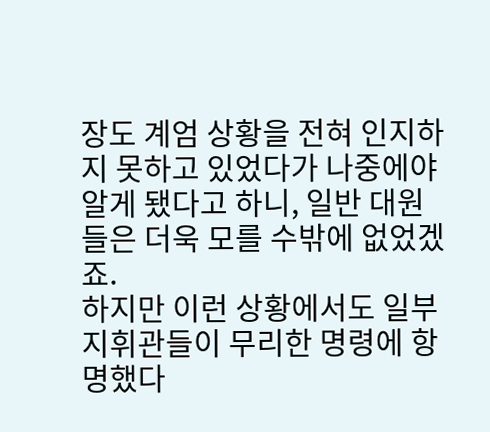장도 계엄 상황을 전혀 인지하지 못하고 있었다가 나중에야 알게 됐다고 하니, 일반 대원들은 더욱 모를 수밖에 없었겠죠.
하지만 이런 상황에서도 일부 지휘관들이 무리한 명령에 항명했다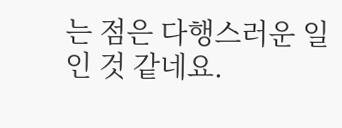는 점은 다행스러운 일인 것 같네요.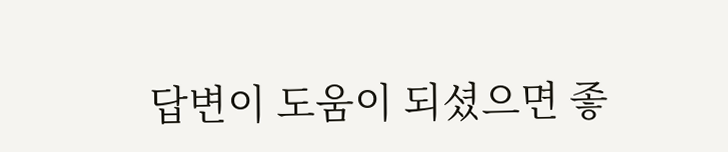답변이 도움이 되셨으면 좋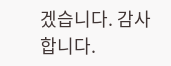겠습니다. 감사합니다.